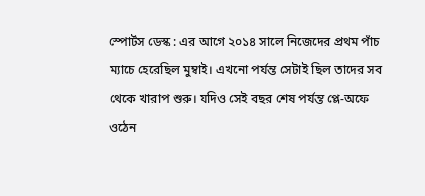স্পোর্টস ডেস্ক : এর আগে ২০১৪ সালে নিজেদের প্রথম পাঁচ ম্যাচে হেরেছিল মুম্বাই। এখনো পর্যন্ত সেটাই ছিল তাদের সব থেকে খারাপ শুরু। যদিও সেই বছর শেষ পর্যন্ত প্লে-অফে ওঠেন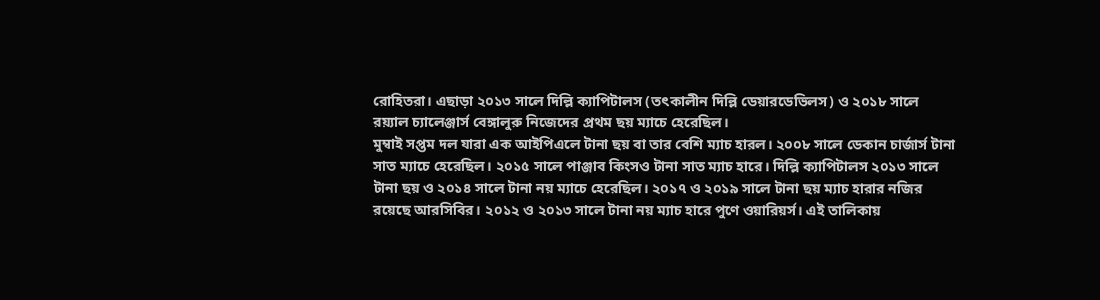রোহিতরা। এছাড়া ২০১৩ সালে দিল্লি ক্যাপিটালস (তৎকালীন দিল্লি ডেয়ারডেভিলস) ও ২০১৮ সালে রয়্যাল চ্যালেঞ্জার্স বেঙ্গালুরু নিজেদের প্রথম ছয় ম্যাচে হেরেছিল।
মুম্বাই সপ্তম দল যারা এক আইপিএলে টানা ছয় বা তার বেশি ম্যাচ হারল। ২০০৮ সালে ডেকান চার্জার্স টানা সাত ম্যাচে হেরেছিল। ২০১৫ সালে পাঞ্জাব কিংসও টানা সাত ম্যাচ হারে। দিল্লি ক্যাপিটালস ২০১৩ সালে টানা ছয় ও ২০১৪ সালে টানা নয় ম্যাচে হেরেছিল। ২০১৭ ও ২০১৯ সালে টানা ছয় ম্যাচ হারার নজির রয়েছে আরসিবির। ২০১২ ও ২০১৩ সালে টানা নয় ম্যাচ হারে পুণে ওয়ারিয়র্স। এই তালিকায়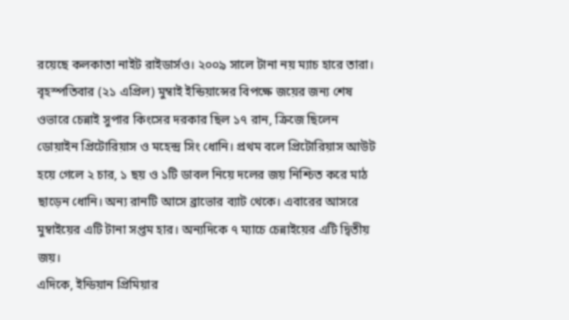রয়েছে কলকাতা নাইট রাইডার্সও। ২০০৯ সালে টানা নয় ম্যাচ হারে তারা।
বৃহস্পতিবার (২১ এপ্রিল) মুম্বাই ইন্ডিয়ান্সের বিপক্ষে জয়ের জন্য শেষ ওভারে চেন্নাই সুপার কিংসের দরকার ছিল ১৭ রান, ক্রিজে ছিলেন ডোয়াইন প্রিটোরিয়াস ও মহেন্দ্র সিং ধোনি। প্রথম বলে প্রিটোরিয়াস আউট হয়ে গেলে ২ চার, ১ ছয় ও ১টি ডাবল নিয়ে দলের জয় নিশ্চিত করে মাঠ ছাড়েন ধোনি। অন্য রানটি আসে ব্রাভোর ব্যাট থেকে। এবারের আসরে মুম্বাইয়ের এটি টানা সপ্তম হার। অন্যদিকে ৭ ম্যাচে চেন্নাইয়ের এটি দ্বিতীয় জয়।
এদিকে, ইন্ডিয়ান প্রিমিয়ার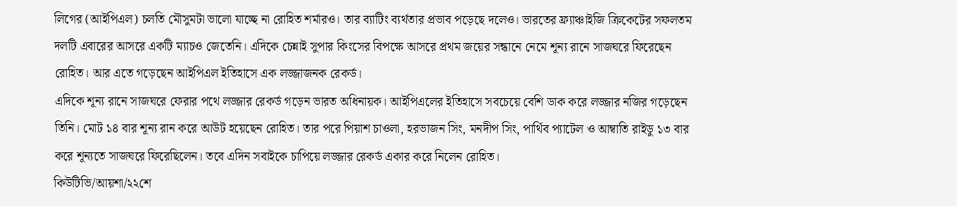লিগের (আইপিএল) চলতি মৌসুমটা ভালো যাচ্ছে না রোহিত শর্মারও। তার ব্যাটিং ব্যর্থতার প্রভাব পড়েছে দলেও। ভারতের ফ্র্যাঞ্চাইজি ক্রিকেটের সফলতম দলটি এবারের আসরে একটি ম্যাচও জেতেনি। এদিকে চেন্নাই সুপার কিংসের বিপক্ষে আসরে প্রথম জয়ের সন্ধানে নেমে শূন্য রানে সাজঘরে ফিরেছেন রোহিত। আর এতে গড়েছেন আইপিএল ইতিহাসে এক লজ্জাজনক রেকর্ড।
এদিকে শূন্য রানে সাজঘরে ফেরার পথে লজ্জার রেকর্ড গড়েন ভারত অধিনায়ক। আইপিএলের ইতিহাসে সবচেয়ে বেশি ডাক করে লজ্জার নজির গড়েছেন তিনি। মোট ১৪ বার শূন্য রান করে আউট হয়েছেন রোহিত। তার পরে পিয়াশ চাওলা, হরভাজন সিং, মনদীপ সিং, পার্থিব প্যাটেল ও আম্বাতি রাইডু ১৩ বার করে শূন্যতে সাজঘরে ফিরেছিলেন। তবে এদিন সবাইকে চাপিয়ে লজ্জার রেকর্ড একার করে নিলেন রোহিত।
কিউটিভি/আয়শা/২২শে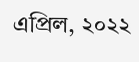এপ্রিল, ২০২২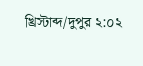খ্রিস্টাব্দ/দুপুর ২:০২